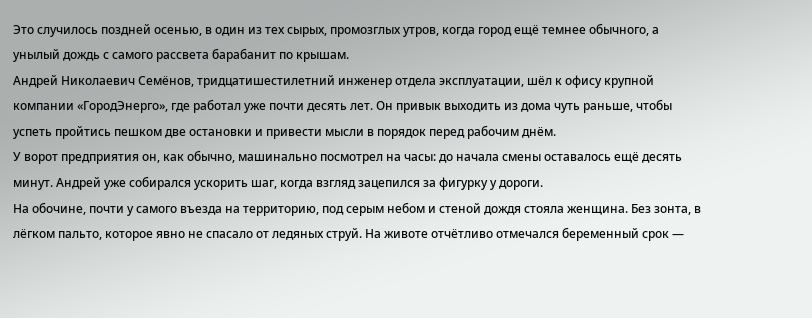Это случилось поздней осенью, в один из тех сырых, промозглых утров, когда город ещё темнее обычного, а унылый дождь с самого рассвета барабанит по крышам.
Андрей Николаевич Семёнов, тридцатишестилетний инженер отдела эксплуатации, шёл к офису крупной компании «ГородЭнерго», где работал уже почти десять лет. Он привык выходить из дома чуть раньше, чтобы успеть пройтись пешком две остановки и привести мысли в порядок перед рабочим днём.
У ворот предприятия он, как обычно, машинально посмотрел на часы: до начала смены оставалось ещё десять минут. Андрей уже собирался ускорить шаг, когда взгляд зацепился за фигурку у дороги.
На обочине, почти у самого въезда на территорию, под серым небом и стеной дождя стояла женщина. Без зонта, в лёгком пальто, которое явно не спасало от ледяных струй. На животе отчётливо отмечался беременный срок —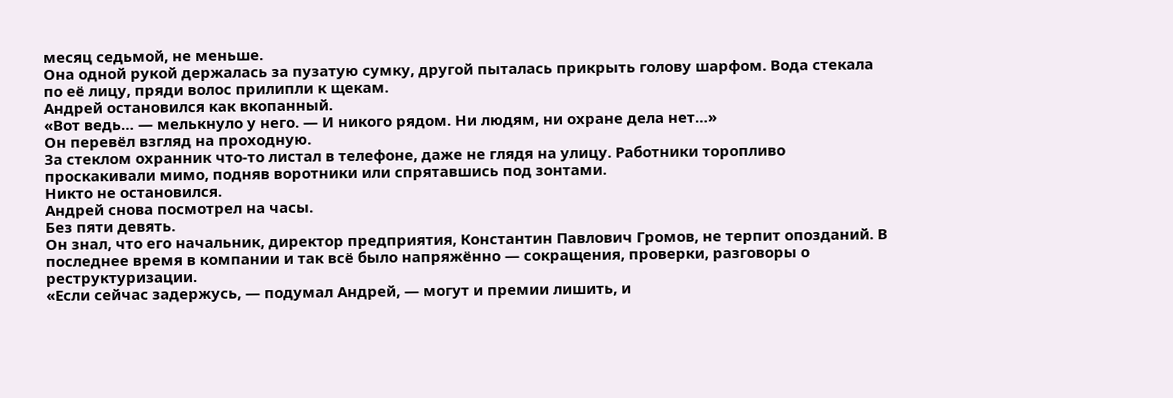месяц седьмой, не меньше.
Она одной рукой держалась за пузатую сумку, другой пыталась прикрыть голову шарфом. Вода стекала по её лицу, пряди волос прилипли к щекам.
Андрей остановился как вкопанный.
«Вот ведь… — мелькнуло у него. — И никого рядом. Ни людям, ни охране дела нет…»
Он перевёл взгляд на проходную.
За стеклом охранник что-то листал в телефоне, даже не глядя на улицу. Работники торопливо проскакивали мимо, подняв воротники или спрятавшись под зонтами.
Никто не остановился.
Андрей снова посмотрел на часы.
Без пяти девять.
Он знал, что его начальник, директор предприятия, Константин Павлович Громов, не терпит опозданий. В последнее время в компании и так всё было напряжённо — сокращения, проверки, разговоры о реструктуризации.
«Если сейчас задержусь, — подумал Андрей, — могут и премии лишить, и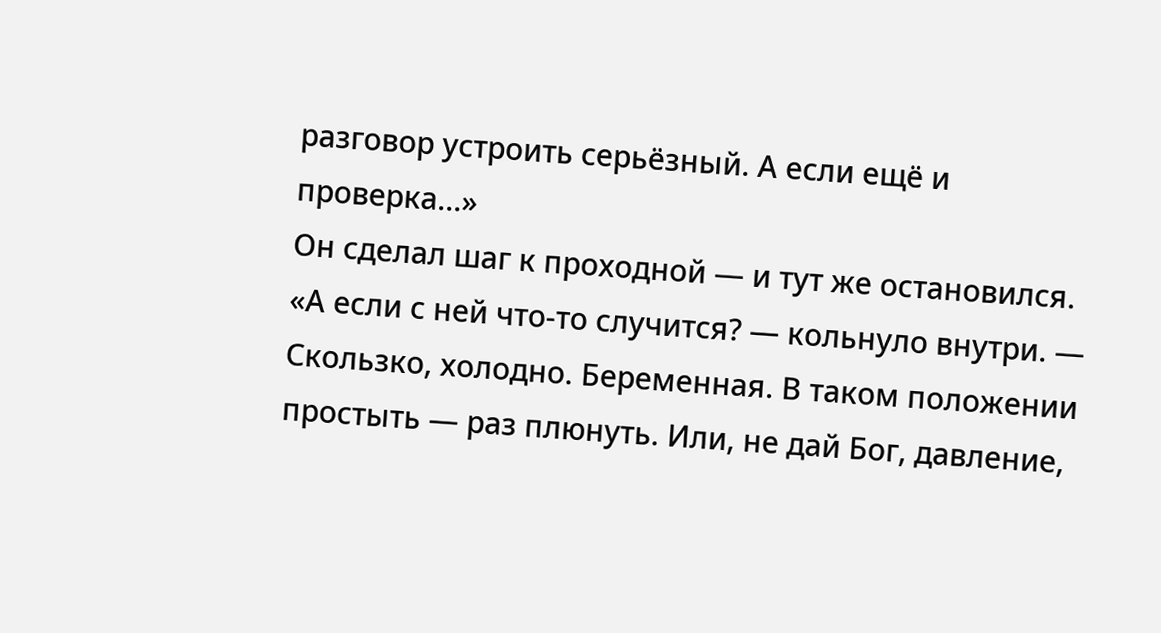разговор устроить серьёзный. А если ещё и проверка…»
Он сделал шаг к проходной — и тут же остановился.
«А если с ней что-то случится? — кольнуло внутри. — Скользко, холодно. Беременная. В таком положении простыть — раз плюнуть. Или, не дай Бог, давление,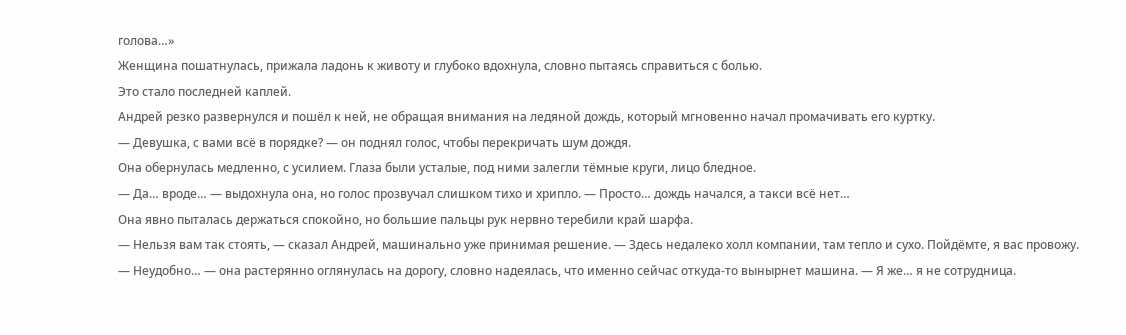голова…»
Женщина пошатнулась, прижала ладонь к животу и глубоко вдохнула, словно пытаясь справиться с болью.
Это стало последней каплей.
Андрей резко развернулся и пошёл к ней, не обращая внимания на ледяной дождь, который мгновенно начал промачивать его куртку.
— Девушка, с вами всё в порядке? — он поднял голос, чтобы перекричать шум дождя.
Она обернулась медленно, с усилием. Глаза были усталые, под ними залегли тёмные круги, лицо бледное.
— Да… вроде… — выдохнула она, но голос прозвучал слишком тихо и хрипло. — Просто… дождь начался, а такси всё нет…
Она явно пыталась держаться спокойно, но большие пальцы рук нервно теребили край шарфа.
— Нельзя вам так стоять, — сказал Андрей, машинально уже принимая решение. — Здесь недалеко холл компании, там тепло и сухо. Пойдёмте, я вас провожу.
— Неудобно… — она растерянно оглянулась на дорогу, словно надеялась, что именно сейчас откуда-то вынырнет машина. — Я же… я не сотрудница.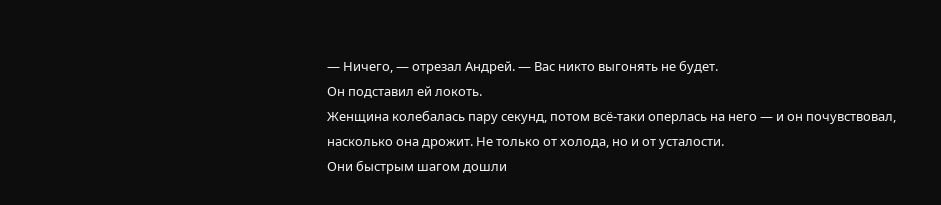— Ничего, — отрезал Андрей. — Вас никто выгонять не будет.
Он подставил ей локоть.
Женщина колебалась пару секунд, потом всё-таки оперлась на него — и он почувствовал, насколько она дрожит. Не только от холода, но и от усталости.
Они быстрым шагом дошли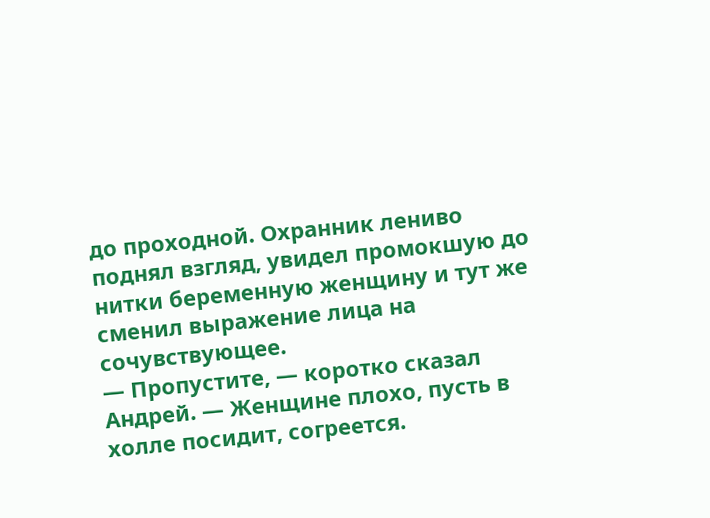до проходной. Охранник лениво поднял взгляд, увидел промокшую до нитки беременную женщину и тут же сменил выражение лица на сочувствующее.
— Пропустите, — коротко сказал Андрей. — Женщине плохо, пусть в холле посидит, согреется.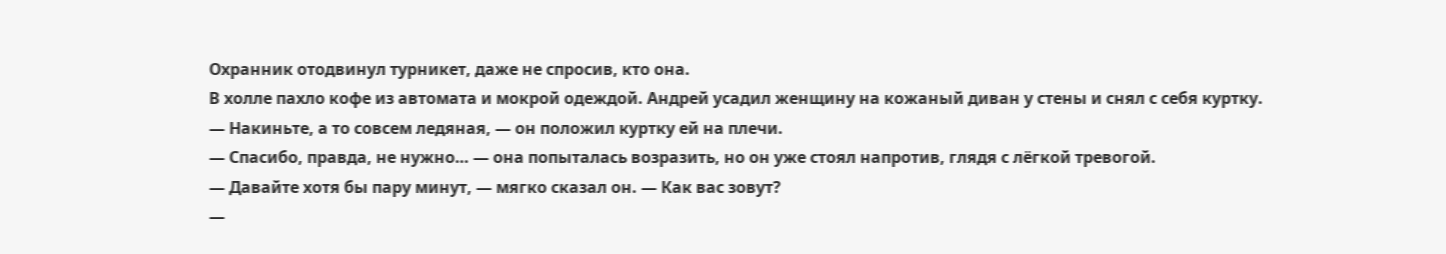Охранник отодвинул турникет, даже не спросив, кто она.
В холле пахло кофе из автомата и мокрой одеждой. Андрей усадил женщину на кожаный диван у стены и снял с себя куртку.
— Накиньте, а то совсем ледяная, — он положил куртку ей на плечи.
— Спасибо, правда, не нужно… — она попыталась возразить, но он уже стоял напротив, глядя с лёгкой тревогой.
— Давайте хотя бы пару минут, — мягко сказал он. — Как вас зовут?
—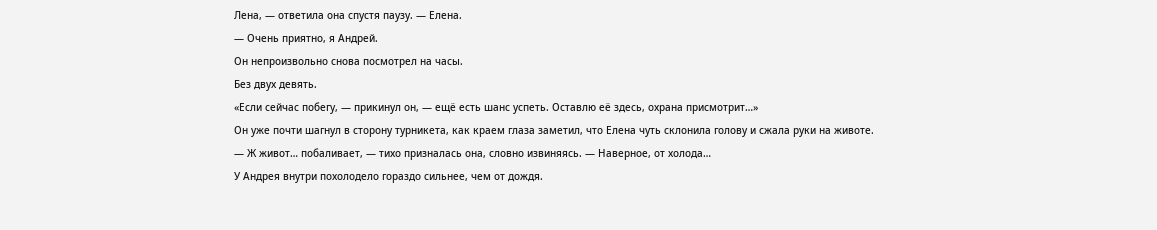Лена, — ответила она спустя паузу. — Елена.
— Очень приятно, я Андрей.
Он непроизвольно снова посмотрел на часы.
Без двух девять.
«Если сейчас побегу, — прикинул он, — ещё есть шанс успеть. Оставлю её здесь, охрана присмотрит…»
Он уже почти шагнул в сторону турникета, как краем глаза заметил, что Елена чуть склонила голову и сжала руки на животе.
— Ж живот… побаливает, — тихо призналась она, словно извиняясь. — Наверное, от холода…
У Андрея внутри похолодело гораздо сильнее, чем от дождя.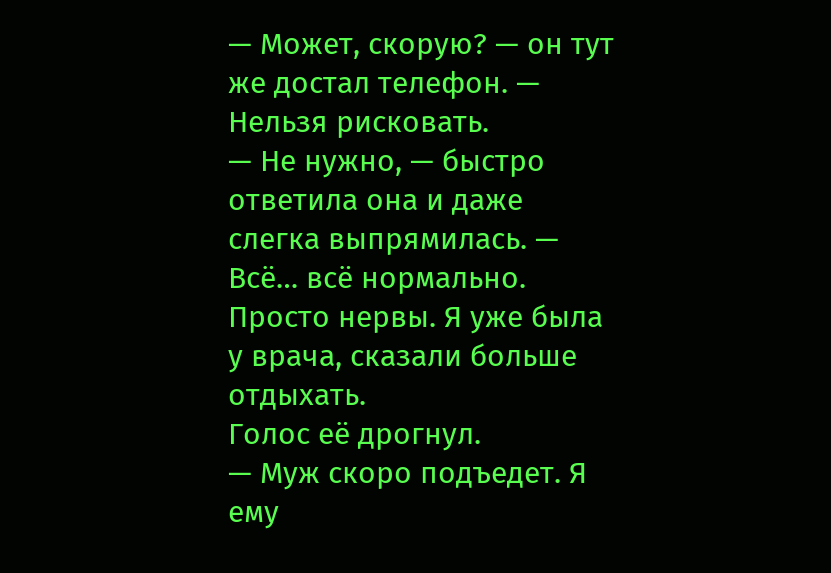— Может, скорую? — он тут же достал телефон. — Нельзя рисковать.
— Не нужно, — быстро ответила она и даже слегка выпрямилась. — Всё… всё нормально. Просто нервы. Я уже была у врача, сказали больше отдыхать.
Голос её дрогнул.
— Муж скоро подъедет. Я ему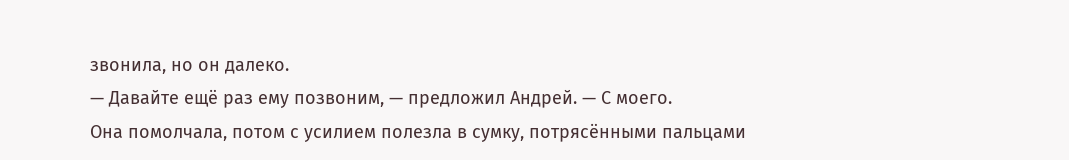звонила, но он далеко.
— Давайте ещё раз ему позвоним, — предложил Андрей. — С моего.
Она помолчала, потом с усилием полезла в сумку, потрясёнными пальцами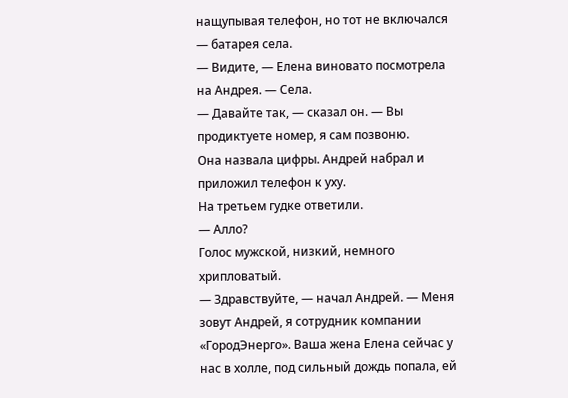нащупывая телефон, но тот не включался — батарея села.
— Видите, — Елена виновато посмотрела на Андрея. — Села.
— Давайте так, — сказал он. — Вы продиктуете номер, я сам позвоню.
Она назвала цифры. Андрей набрал и приложил телефон к уху.
На третьем гудке ответили.
— Алло?
Голос мужской, низкий, немного хрипловатый.
— Здравствуйте, — начал Андрей. — Меня зовут Андрей, я сотрудник компании «ГородЭнерго». Ваша жена Елена сейчас у нас в холле, под сильный дождь попала, ей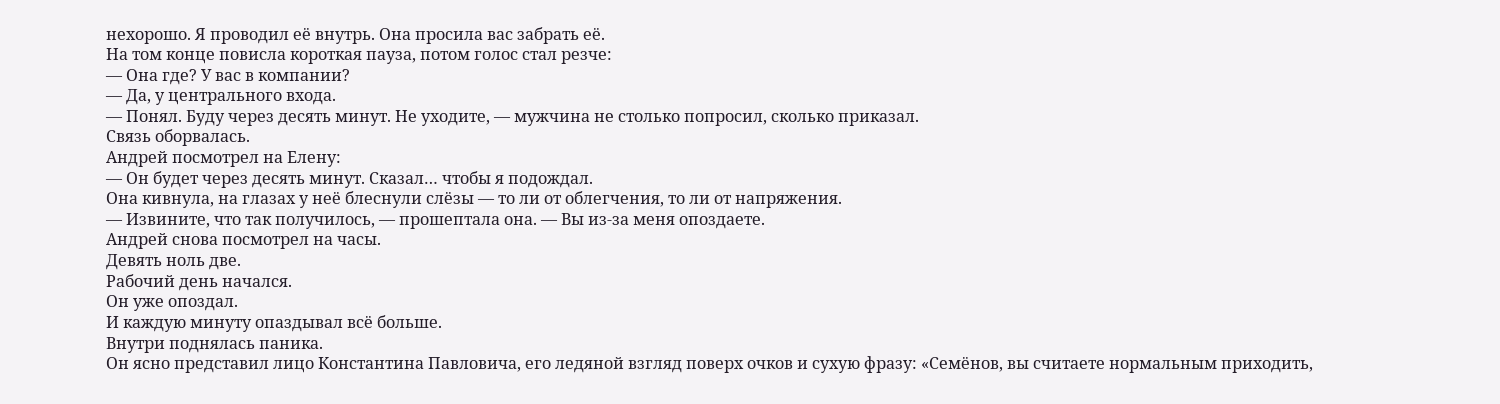нехорошо. Я проводил её внутрь. Она просила вас забрать её.
На том конце повисла короткая пауза, потом голос стал резче:
— Она где? У вас в компании?
— Да, у центрального входа.
— Понял. Буду через десять минут. Не уходите, — мужчина не столько попросил, сколько приказал.
Связь оборвалась.
Андрей посмотрел на Елену:
— Он будет через десять минут. Сказал… чтобы я подождал.
Она кивнула, на глазах у неё блеснули слёзы — то ли от облегчения, то ли от напряжения.
— Извините, что так получилось, — прошептала она. — Вы из-за меня опоздаете.
Андрей снова посмотрел на часы.
Девять ноль две.
Рабочий день начался.
Он уже опоздал.
И каждую минуту опаздывал всё больше.
Внутри поднялась паника.
Он ясно представил лицо Константина Павловича, его ледяной взгляд поверх очков и сухую фразу: «Семёнов, вы считаете нормальным приходить,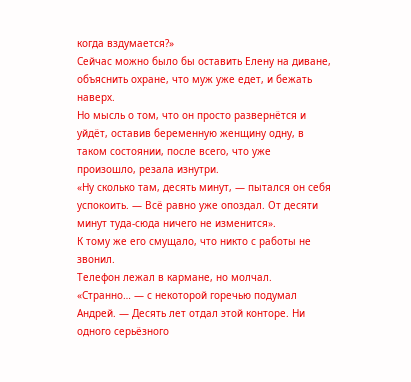когда вздумается?»
Сейчас можно было бы оставить Елену на диване, объяснить охране, что муж уже едет, и бежать наверх.
Но мысль о том, что он просто развернётся и уйдёт, оставив беременную женщину одну, в таком состоянии, после всего, что уже произошло, резала изнутри.
«Ну сколько там, десять минут, — пытался он себя успокоить. — Всё равно уже опоздал. От десяти минут туда-сюда ничего не изменится».
К тому же его смущало, что никто с работы не звонил.
Телефон лежал в кармане, но молчал.
«Странно… — с некоторой горечью подумал Андрей. — Десять лет отдал этой конторе. Ни одного серьёзного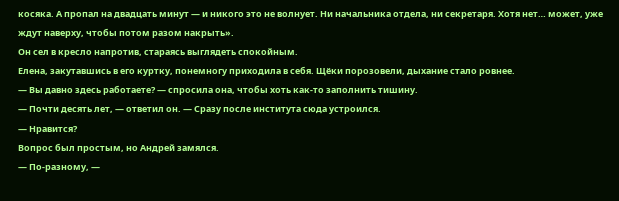косяка. А пропал на двадцать минут — и никого это не волнует. Ни начальника отдела, ни секретаря. Хотя нет… может, уже ждут наверху, чтобы потом разом накрыть».
Он сел в кресло напротив, стараясь выглядеть спокойным.
Елена, закутавшись в его куртку, понемногу приходила в себя. Щёки порозовели, дыхание стало ровнее.
— Вы давно здесь работаете? — спросила она, чтобы хоть как-то заполнить тишину.
— Почти десять лет, — ответил он. — Сразу после института сюда устроился.
— Нравится?
Вопрос был простым, но Андрей замялся.
— По-разному, —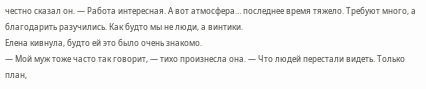честно сказал он. — Работа интересная. А вот атмосфера… последнее время тяжело. Требуют много, а благодарить разучились. Как будто мы не люди, а винтики.
Елена кивнула, будто ей это было очень знакомо.
— Мой муж тоже часто так говорит, — тихо произнесла она. — Что людей перестали видеть. Только план,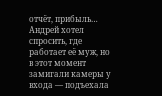отчёт, прибыль…
Андрей хотел спросить, где работает её муж, но в этот момент замигали камеры у входа — подъехала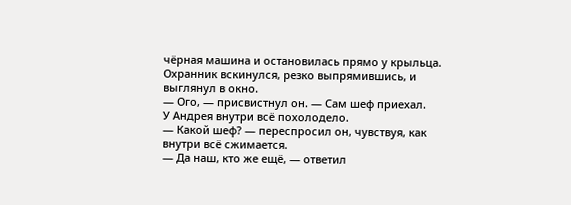чёрная машина и остановилась прямо у крыльца.
Охранник вскинулся, резко выпрямившись, и выглянул в окно.
— Ого, — присвистнул он. — Сам шеф приехал.
У Андрея внутри всё похолодело.
— Какой шеф? — переспросил он, чувствуя, как внутри всё сжимается.
— Да наш, кто же ещё, — ответил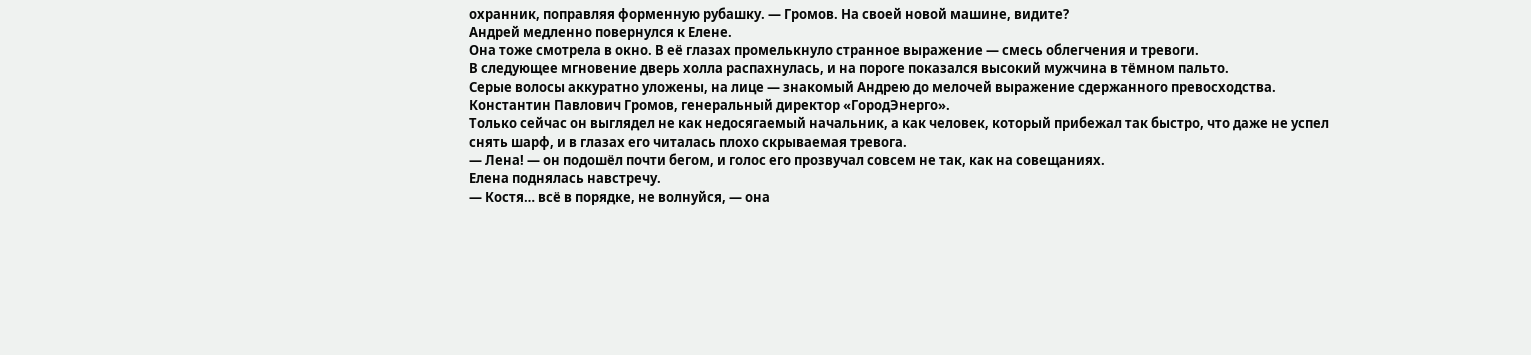охранник, поправляя форменную рубашку. — Громов. На своей новой машине, видите?
Андрей медленно повернулся к Елене.
Она тоже смотрела в окно. В её глазах промелькнуло странное выражение — смесь облегчения и тревоги.
В следующее мгновение дверь холла распахнулась, и на пороге показался высокий мужчина в тёмном пальто.
Серые волосы аккуратно уложены, на лице — знакомый Андрею до мелочей выражение сдержанного превосходства.
Константин Павлович Громов, генеральный директор «ГородЭнерго».
Только сейчас он выглядел не как недосягаемый начальник, а как человек, который прибежал так быстро, что даже не успел снять шарф, и в глазах его читалась плохо скрываемая тревога.
— Лена! — он подошёл почти бегом, и голос его прозвучал совсем не так, как на совещаниях.
Елена поднялась навстречу.
— Костя… всё в порядке, не волнуйся, — она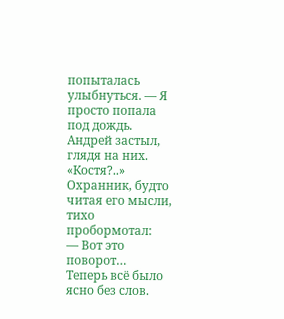попыталась улыбнуться. — Я просто попала под дождь.
Андрей застыл, глядя на них.
«Костя?..»
Охранник, будто читая его мысли, тихо пробормотал:
— Вот это поворот…
Теперь всё было ясно без слов.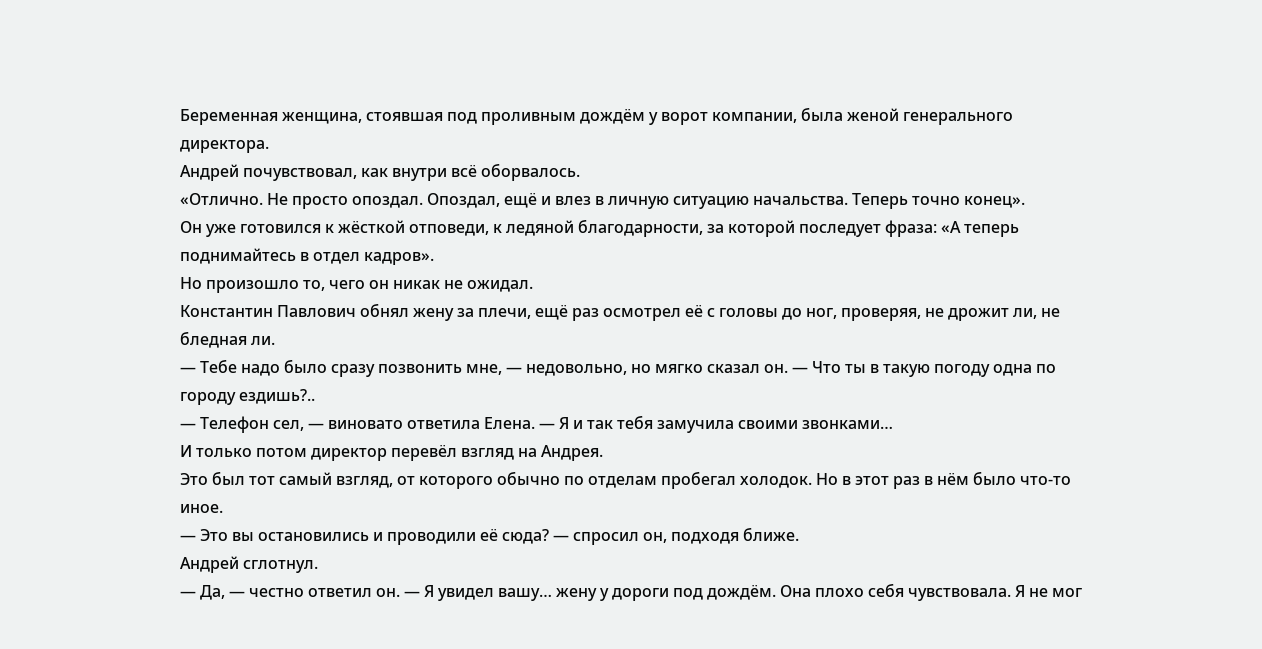Беременная женщина, стоявшая под проливным дождём у ворот компании, была женой генерального директора.
Андрей почувствовал, как внутри всё оборвалось.
«Отлично. Не просто опоздал. Опоздал, ещё и влез в личную ситуацию начальства. Теперь точно конец».
Он уже готовился к жёсткой отповеди, к ледяной благодарности, за которой последует фраза: «А теперь поднимайтесь в отдел кадров».
Но произошло то, чего он никак не ожидал.
Константин Павлович обнял жену за плечи, ещё раз осмотрел её с головы до ног, проверяя, не дрожит ли, не бледная ли.
— Тебе надо было сразу позвонить мне, — недовольно, но мягко сказал он. — Что ты в такую погоду одна по городу ездишь?..
— Телефон сел, — виновато ответила Елена. — Я и так тебя замучила своими звонками…
И только потом директор перевёл взгляд на Андрея.
Это был тот самый взгляд, от которого обычно по отделам пробегал холодок. Но в этот раз в нём было что-то иное.
— Это вы остановились и проводили её сюда? — спросил он, подходя ближе.
Андрей сглотнул.
— Да, — честно ответил он. — Я увидел вашу… жену у дороги под дождём. Она плохо себя чувствовала. Я не мог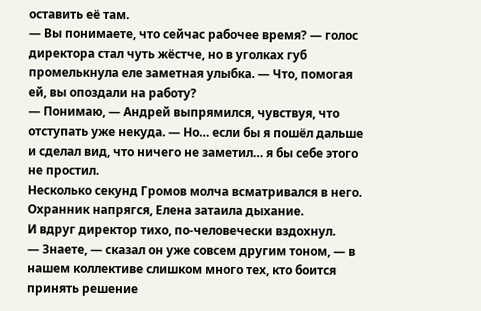оставить её там.
— Вы понимаете, что сейчас рабочее время? — голос директора стал чуть жёстче, но в уголках губ промелькнула еле заметная улыбка. — Что, помогая ей, вы опоздали на работу?
— Понимаю, — Андрей выпрямился, чувствуя, что отступать уже некуда. — Но… если бы я пошёл дальше и сделал вид, что ничего не заметил… я бы себе этого не простил.
Несколько секунд Громов молча всматривался в него.
Охранник напрягся, Елена затаила дыхание.
И вдруг директор тихо, по-человечески вздохнул.
— Знаете, — сказал он уже совсем другим тоном, — в нашем коллективе слишком много тех, кто боится принять решение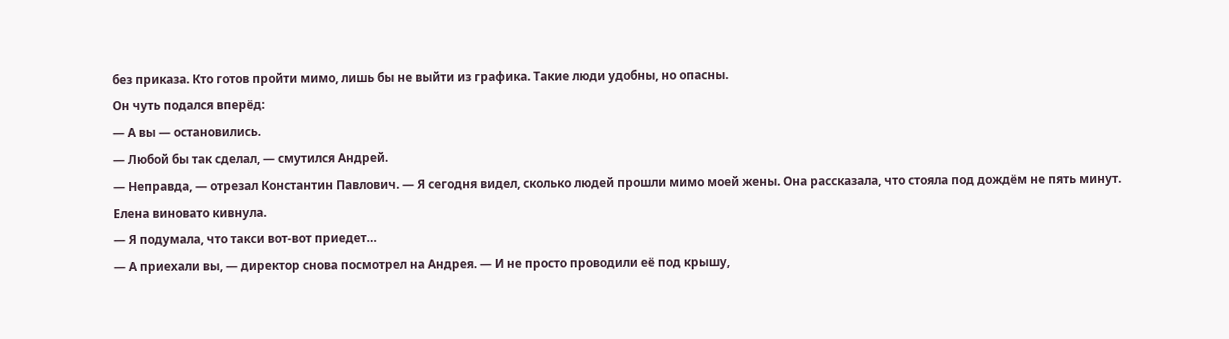без приказа. Кто готов пройти мимо, лишь бы не выйти из графика. Такие люди удобны, но опасны.
Он чуть подался вперёд:
— А вы — остановились.
— Любой бы так сделал, — смутился Андрей.
— Неправда, — отрезал Константин Павлович. — Я сегодня видел, сколько людей прошли мимо моей жены. Она рассказала, что стояла под дождём не пять минут.
Елена виновато кивнула.
— Я подумала, что такси вот-вот приедет…
— А приехали вы, — директор снова посмотрел на Андрея. — И не просто проводили её под крышу,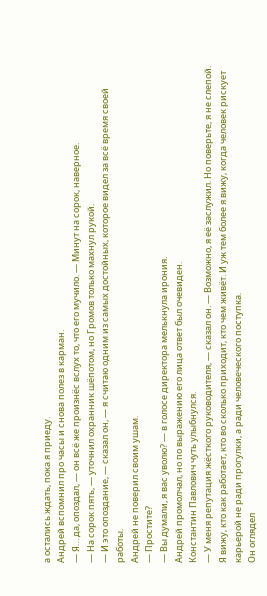а остались ждать, пока я приеду.
Андрей вспомнил про часы и снова полез в карман.
— Я… да, опоздал, — он всё же произнёс вслух то, что его мучило. — Минут на сорок, наверное.
— На сорок пять, — уточнил охранник шёпотом, но Громов только махнул рукой.
— И это опоздание, — сказал он, — я считаю одним из самых достойных, которое видел за всё время своей работы.
Андрей не поверил своим ушам.
— Простите?
— Вы думали, я вас уволю? — в голосе директора мелькнула ирония.
Андрей промолчал, но по выражению его лица ответ был очевиден.
Константин Павлович чуть улыбнулся.
— У меня репутация жёсткого руководителя, — сказал он. — Возможно, я её заслужил. Но поверьте, я не слепой. Я вижу, кто как работает, кто во сколько приходит, кто чем живёт. И уж тем более я вижу, когда человек рискует карьерой не ради прогулки, а ради человеческого поступка.
Он оглядел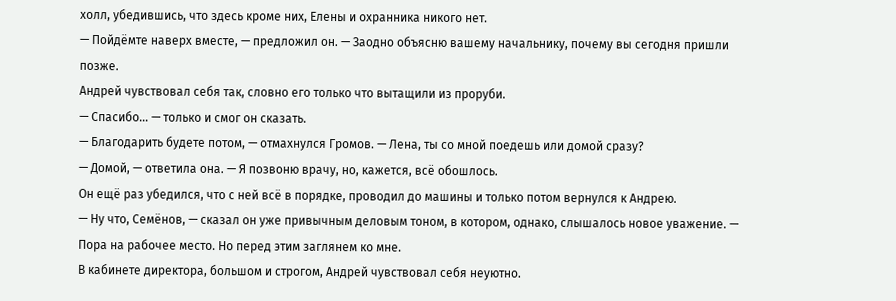холл, убедившись, что здесь кроме них, Елены и охранника никого нет.
— Пойдёмте наверх вместе, — предложил он. — Заодно объясню вашему начальнику, почему вы сегодня пришли позже.
Андрей чувствовал себя так, словно его только что вытащили из проруби.
— Спасибо… — только и смог он сказать.
— Благодарить будете потом, — отмахнулся Громов. — Лена, ты со мной поедешь или домой сразу?
— Домой, — ответила она. — Я позвоню врачу, но, кажется, всё обошлось.
Он ещё раз убедился, что с ней всё в порядке, проводил до машины и только потом вернулся к Андрею.
— Ну что, Семёнов, — сказал он уже привычным деловым тоном, в котором, однако, слышалось новое уважение. — Пора на рабочее место. Но перед этим заглянем ко мне.
В кабинете директора, большом и строгом, Андрей чувствовал себя неуютно.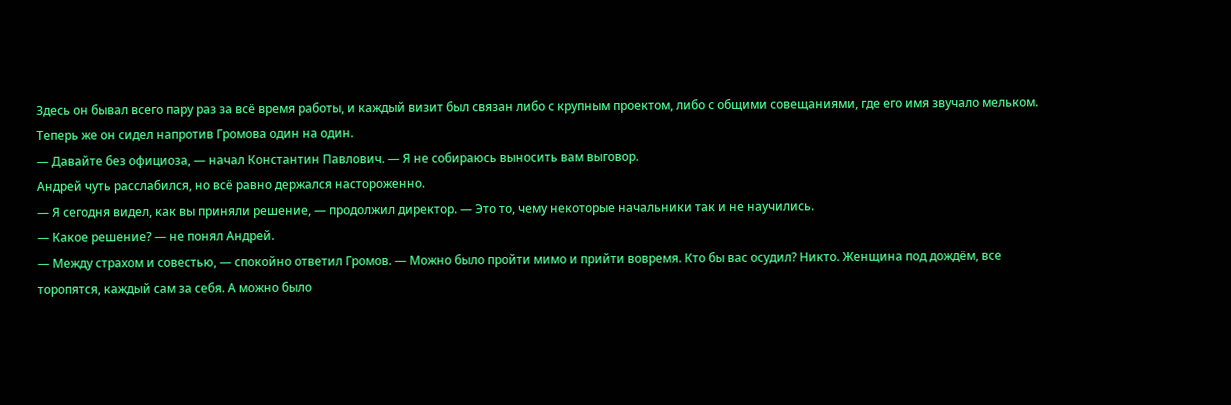Здесь он бывал всего пару раз за всё время работы, и каждый визит был связан либо с крупным проектом, либо с общими совещаниями, где его имя звучало мельком.
Теперь же он сидел напротив Громова один на один.
— Давайте без официоза, — начал Константин Павлович. — Я не собираюсь выносить вам выговор.
Андрей чуть расслабился, но всё равно держался настороженно.
— Я сегодня видел, как вы приняли решение, — продолжил директор. — Это то, чему некоторые начальники так и не научились.
— Какое решение? — не понял Андрей.
— Между страхом и совестью, — спокойно ответил Громов. — Можно было пройти мимо и прийти вовремя. Кто бы вас осудил? Никто. Женщина под дождём, все торопятся, каждый сам за себя. А можно было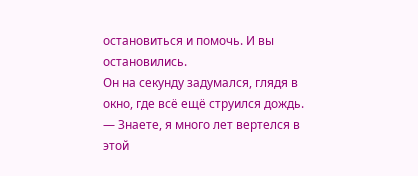остановиться и помочь. И вы остановились.
Он на секунду задумался, глядя в окно, где всё ещё струился дождь.
— Знаете, я много лет вертелся в этой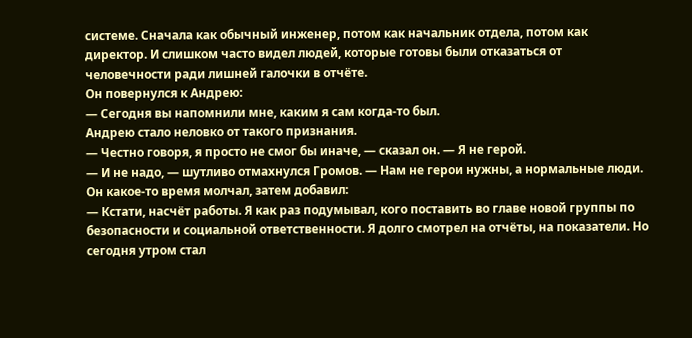системе. Сначала как обычный инженер, потом как начальник отдела, потом как директор. И слишком часто видел людей, которые готовы были отказаться от человечности ради лишней галочки в отчёте.
Он повернулся к Андрею:
— Сегодня вы напомнили мне, каким я сам когда-то был.
Андрею стало неловко от такого признания.
— Честно говоря, я просто не смог бы иначе, — сказал он. — Я не герой.
— И не надо, — шутливо отмахнулся Громов. — Нам не герои нужны, а нормальные люди.
Он какое-то время молчал, затем добавил:
— Кстати, насчёт работы. Я как раз подумывал, кого поставить во главе новой группы по безопасности и социальной ответственности. Я долго смотрел на отчёты, на показатели. Но сегодня утром стал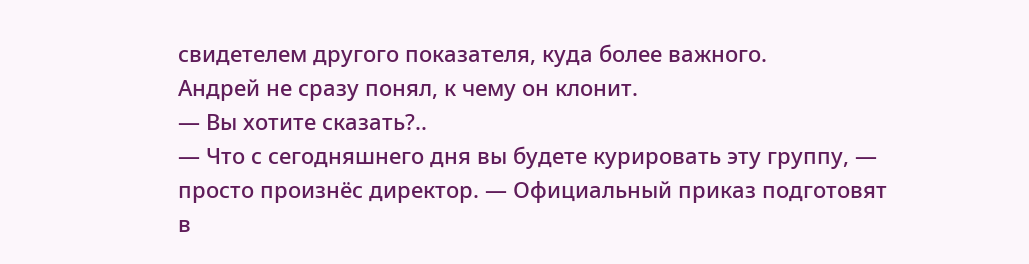свидетелем другого показателя, куда более важного.
Андрей не сразу понял, к чему он клонит.
— Вы хотите сказать?..
— Что с сегодняшнего дня вы будете курировать эту группу, — просто произнёс директор. — Официальный приказ подготовят в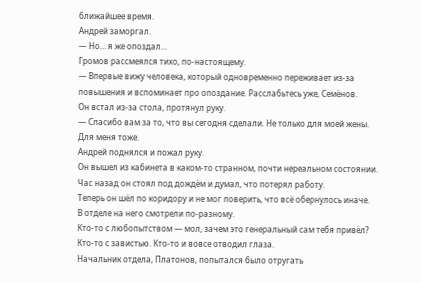ближайшее время.
Андрей заморгал.
— Но… я же опоздал…
Громов рассмеялся тихо, по-настоящему.
— Впервые вижу человека, который одновременно переживает из-за повышения и вспоминает про опоздание. Расслабьтесь уже, Семёнов.
Он встал из-за стола, протянул руку.
— Спасибо вам за то, что вы сегодня сделали. Не только для моей жены. Для меня тоже.
Андрей поднялся и пожал руку.
Он вышел из кабинета в каком-то странном, почти нереальном состоянии.
Час назад он стоял под дождём и думал, что потерял работу.
Теперь он шёл по коридору и не мог поверить, что всё обернулось иначе.
В отделе на него смотрели по-разному.
Кто-то с любопытством — мол, зачем это генеральный сам тебя привёл? Кто-то с завистью. Кто-то и вовсе отводил глаза.
Начальник отдела, Платонов, попытался было отругать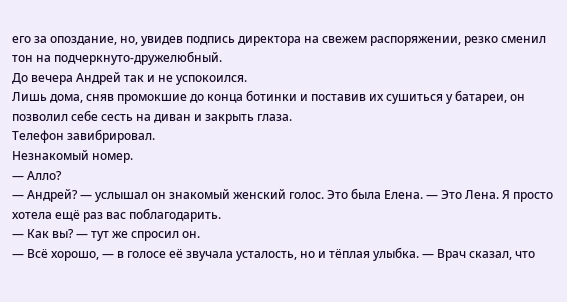его за опоздание, но, увидев подпись директора на свежем распоряжении, резко сменил тон на подчеркнуто-дружелюбный.
До вечера Андрей так и не успокоился.
Лишь дома, сняв промокшие до конца ботинки и поставив их сушиться у батареи, он позволил себе сесть на диван и закрыть глаза.
Телефон завибрировал.
Незнакомый номер.
— Алло?
— Андрей? — услышал он знакомый женский голос. Это была Елена. — Это Лена. Я просто хотела ещё раз вас поблагодарить.
— Как вы? — тут же спросил он.
— Всё хорошо, — в голосе её звучала усталость, но и тёплая улыбка. — Врач сказал, что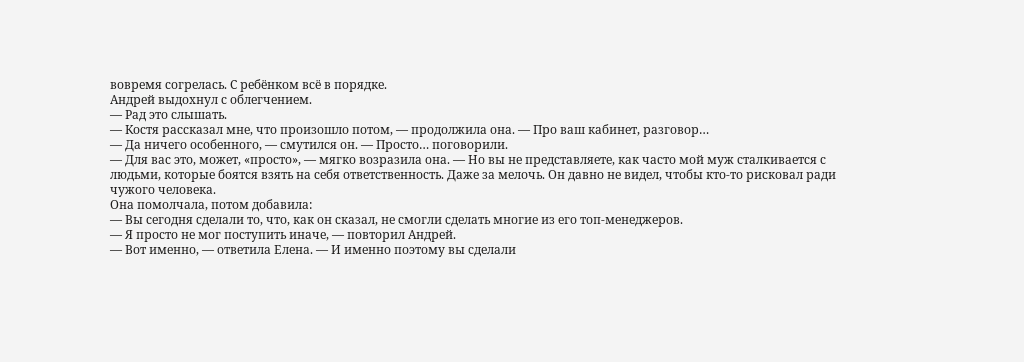вовремя согрелась. С ребёнком всё в порядке.
Андрей выдохнул с облегчением.
— Рад это слышать.
— Костя рассказал мне, что произошло потом, — продолжила она. — Про ваш кабинет, разговор…
— Да ничего особенного, — смутился он. — Просто… поговорили.
— Для вас это, может, «просто», — мягко возразила она. — Но вы не представляете, как часто мой муж сталкивается с людьми, которые боятся взять на себя ответственность. Даже за мелочь. Он давно не видел, чтобы кто-то рисковал ради чужого человека.
Она помолчала, потом добавила:
— Вы сегодня сделали то, что, как он сказал, не смогли сделать многие из его топ-менеджеров.
— Я просто не мог поступить иначе, — повторил Андрей.
— Вот именно, — ответила Елена. — И именно поэтому вы сделали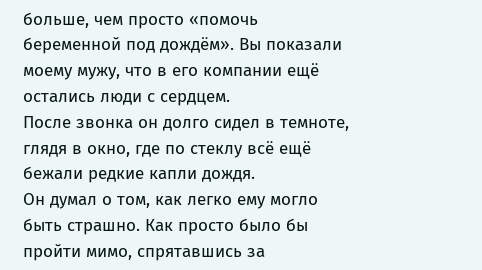больше, чем просто «помочь беременной под дождём». Вы показали моему мужу, что в его компании ещё остались люди с сердцем.
После звонка он долго сидел в темноте, глядя в окно, где по стеклу всё ещё бежали редкие капли дождя.
Он думал о том, как легко ему могло быть страшно. Как просто было бы пройти мимо, спрятавшись за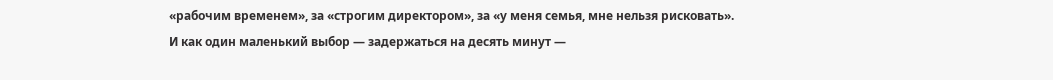«рабочим временем», за «строгим директором», за «у меня семья, мне нельзя рисковать».
И как один маленький выбор — задержаться на десять минут —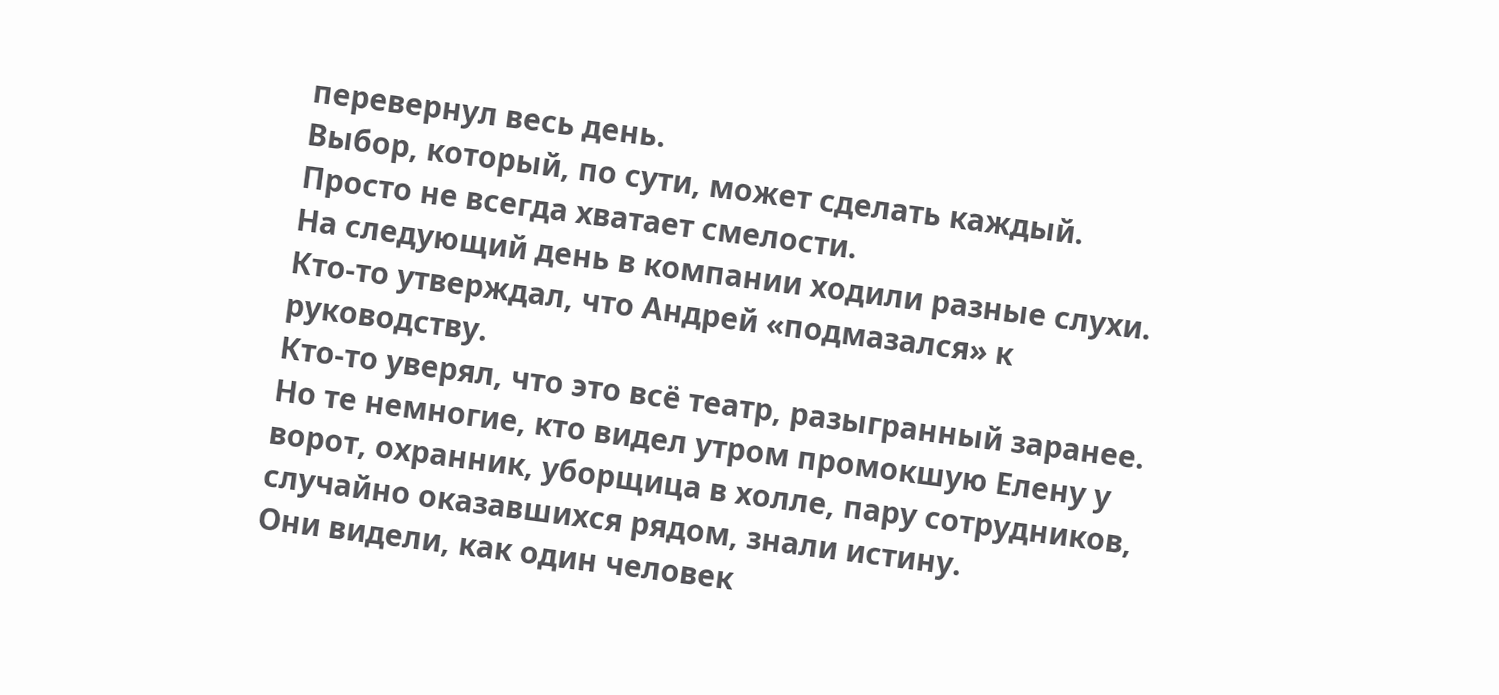перевернул весь день.
Выбор, который, по сути, может сделать каждый.
Просто не всегда хватает смелости.
На следующий день в компании ходили разные слухи.
Кто-то утверждал, что Андрей «подмазался» к руководству.
Кто-то уверял, что это всё театр, разыгранный заранее.
Но те немногие, кто видел утром промокшую Елену у ворот, охранник, уборщица в холле, пару сотрудников, случайно оказавшихся рядом, знали истину.
Они видели, как один человек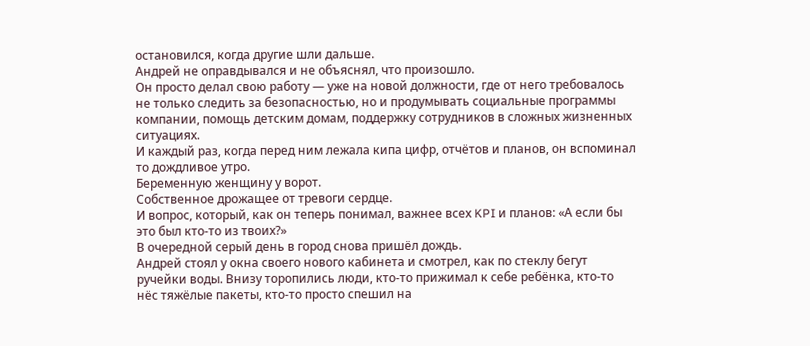остановился, когда другие шли дальше.
Андрей не оправдывался и не объяснял, что произошло.
Он просто делал свою работу — уже на новой должности, где от него требовалось не только следить за безопасностью, но и продумывать социальные программы компании, помощь детским домам, поддержку сотрудников в сложных жизненных ситуациях.
И каждый раз, когда перед ним лежала кипа цифр, отчётов и планов, он вспоминал то дождливое утро.
Беременную женщину у ворот.
Собственное дрожащее от тревоги сердце.
И вопрос, который, как он теперь понимал, важнее всех KPI и планов: «А если бы это был кто-то из твоих?»
В очередной серый день в город снова пришёл дождь.
Андрей стоял у окна своего нового кабинета и смотрел, как по стеклу бегут ручейки воды. Внизу торопились люди, кто-то прижимал к себе ребёнка, кто-то нёс тяжёлые пакеты, кто-то просто спешил на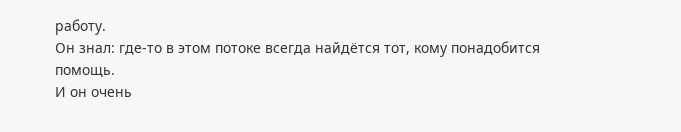работу.
Он знал: где-то в этом потоке всегда найдётся тот, кому понадобится помощь.
И он очень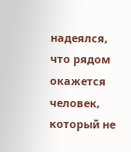надеялся, что рядом окажется человек, который не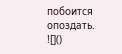побоится опоздать.
![]()